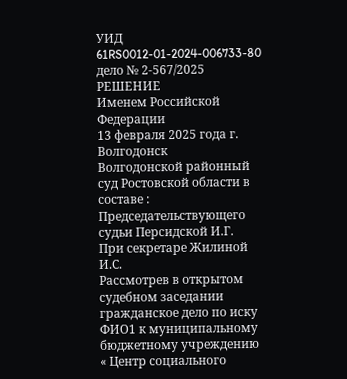УИД 61RS0012-01-2024-006733-80 дело № 2-567/2025
РЕШЕНИЕ
Именем Российской Федерации
13 февраля 2025 года г. Волгодонск
Волгодонской районный суд Ростовской области в составе :
Председательствующего судьи Персидской И.Г.
При секретаре Жилиной И.С.
Рассмотрев в открытом судебном заседании гражданское дело по иску ФИО1 к муниципальному бюджетному учреждению « Центр социального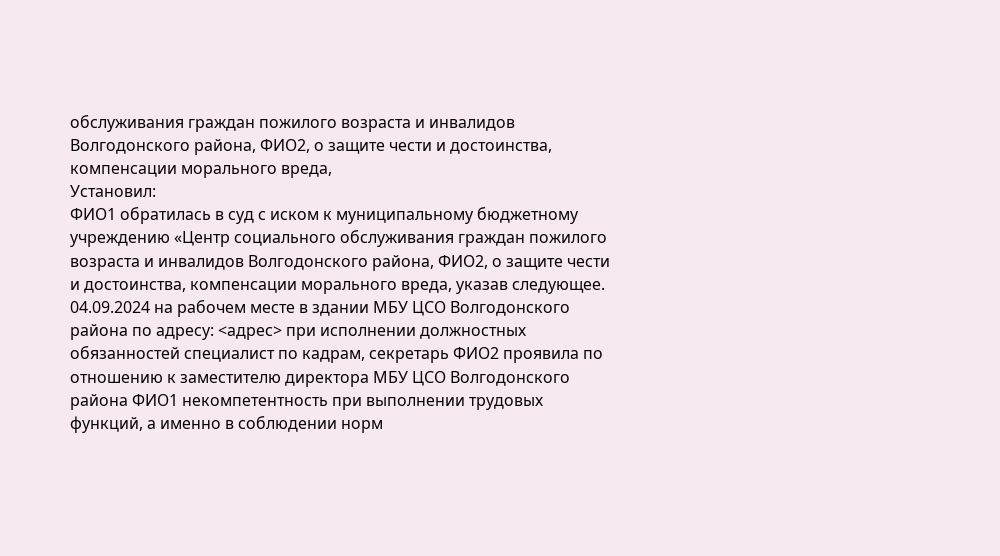обслуживания граждан пожилого возраста и инвалидов Волгодонского района, ФИО2, о защите чести и достоинства, компенсации морального вреда,
Установил:
ФИО1 обратилась в суд с иском к муниципальному бюджетному учреждению «Центр социального обслуживания граждан пожилого возраста и инвалидов Волгодонского района, ФИО2, о защите чести и достоинства, компенсации морального вреда, указав следующее.
04.09.2024 на рабочем месте в здании МБУ ЦСО Волгодонского района по адресу: <адрес> при исполнении должностных обязанностей специалист по кадрам, секретарь ФИО2 проявила по отношению к заместителю директора МБУ ЦСО Волгодонского района ФИО1 некомпетентность при выполнении трудовых функций, а именно в соблюдении норм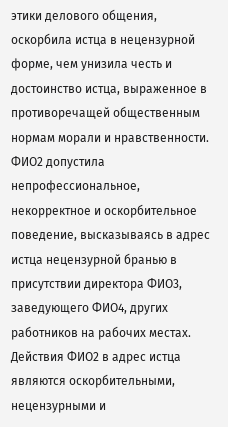этики делового общения, оскорбила истца в нецензурной форме, чем унизила честь и достоинство истца, выраженное в противоречащей общественным нормам морали и нравственности.
ФИО2 допустила непрофессиональное, некорректное и оскорбительное поведение, высказываясь в адрес истца нецензурной бранью в присутствии директора ФИО3, заведующего ФИО4, других работников на рабочих местах.
Действия ФИО2 в адрес истца являются оскорбительными, нецензурными и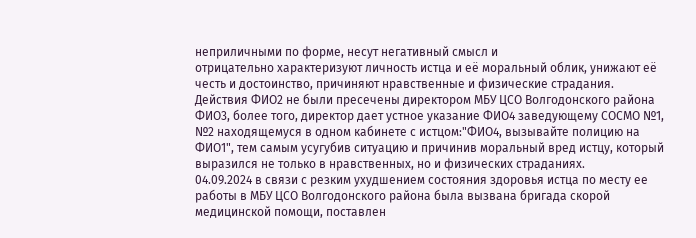неприличными по форме, несут негативный смысл и
отрицательно характеризуют личность истца и её моральный облик, унижают её честь и достоинство, причиняют нравственные и физические страдания.
Действия ФИО2 не были пресечены директором МБУ ЦСО Волгодонского района ФИО3, более того, директор дает устное указание ФИО4 заведующему СОСМО №1, №2 находящемуся в одном кабинете с истцом:"ФИО4, вызывайте полицию на ФИО1", тем самым усугубив ситуацию и причинив моральный вред истцу, который выразился не только в нравственных, но и физических страданиях.
04.09.2024 в связи с резким ухудшением состояния здоровья истца по месту ее работы в МБУ ЦСО Волгодонского района была вызвана бригада скорой медицинской помощи, поставлен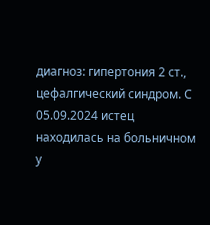диагноз: гипертония 2 ст., цефалгический синдром. С 05.09.2024 истец находилась на больничном у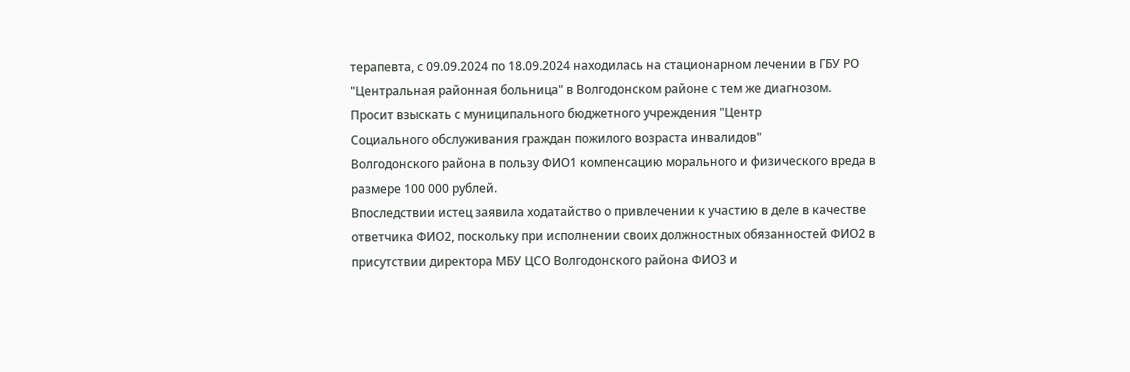терапевта, с 09.09.2024 по 18.09.2024 находилась на стационарном лечении в ГБУ РО "Центральная районная больница" в Волгодонском районе с тем же диагнозом.
Просит взыскать с муниципального бюджетного учреждения "Центр
Социального обслуживания граждан пожилого возраста инвалидов"
Волгодонского района в пользу ФИО1 компенсацию морального и физического вреда в размере 100 000 рублей.
Впоследствии истец заявила ходатайство о привлечении к участию в деле в качестве ответчика ФИО2, поскольку при исполнении своих должностных обязанностей ФИО2 в присутствии директора МБУ ЦСО Волгодонского района ФИО3 и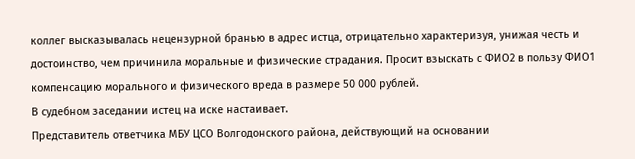коллег высказывалась нецензурной бранью в адрес истца, отрицательно характеризуя, унижая честь и достоинство, чем причинила моральные и физические страдания. Просит взыскать с ФИО2 в пользу ФИО1 компенсацию морального и физического вреда в размере 50 000 рублей.
В судебном заседании истец на иске настаивает.
Представитель ответчика МБУ ЦСО Волгодонского района, действующий на основании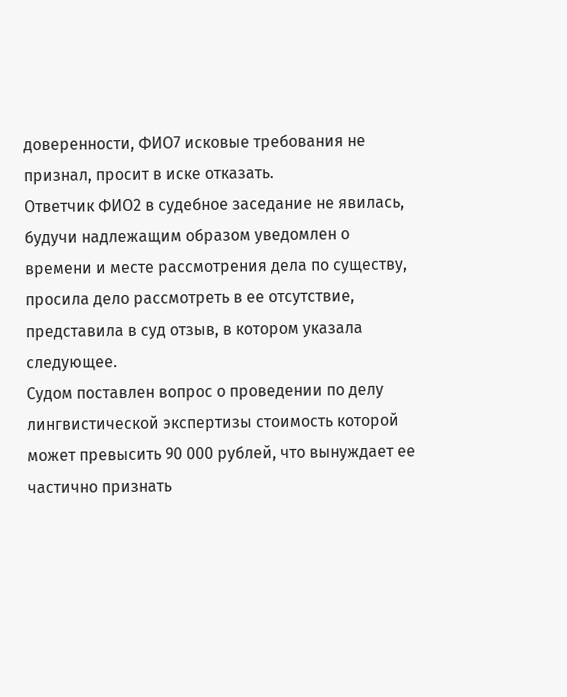доверенности, ФИО7 исковые требования не признал, просит в иске отказать.
Ответчик ФИО2 в судебное заседание не явилась, будучи надлежащим образом уведомлен о времени и месте рассмотрения дела по существу, просила дело рассмотреть в ее отсутствие, представила в суд отзыв, в котором указала следующее.
Судом поставлен вопрос о проведении по делу лингвистической экспертизы стоимость которой может превысить 90 000 рублей, что вынуждает ее частично признать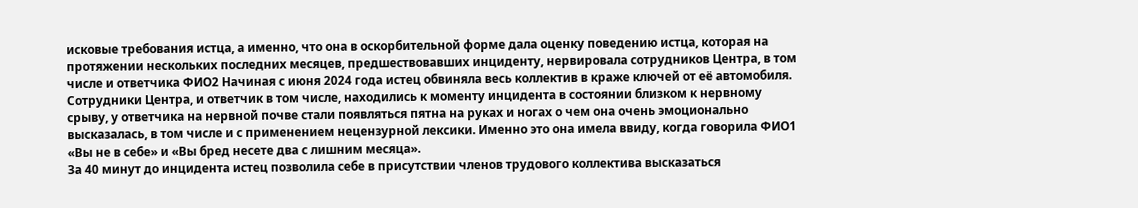исковые требования истца, а именно, что она в оскорбительной форме дала оценку поведению истца, которая на протяжении нескольких последних месяцев, предшествовавших инциденту, нервировала сотрудников Центра, в том числе и ответчика ФИО2 Начиная с июня 2024 года истец обвиняла весь коллектив в краже ключей от её автомобиля.
Сотрудники Центра, и ответчик в том числе, находились к моменту инцидента в состоянии близком к нервному срыву, у ответчика на нервной почве стали появляться пятна на руках и ногах о чем она очень эмоционально высказалась, в том числе и с применением нецензурной лексики. Именно это она имела ввиду, когда говорила ФИО1 «Вы не в себе» и «Вы бред несете два с лишним месяца».
За 40 минут до инцидента истец позволила себе в присутствии членов трудового коллектива высказаться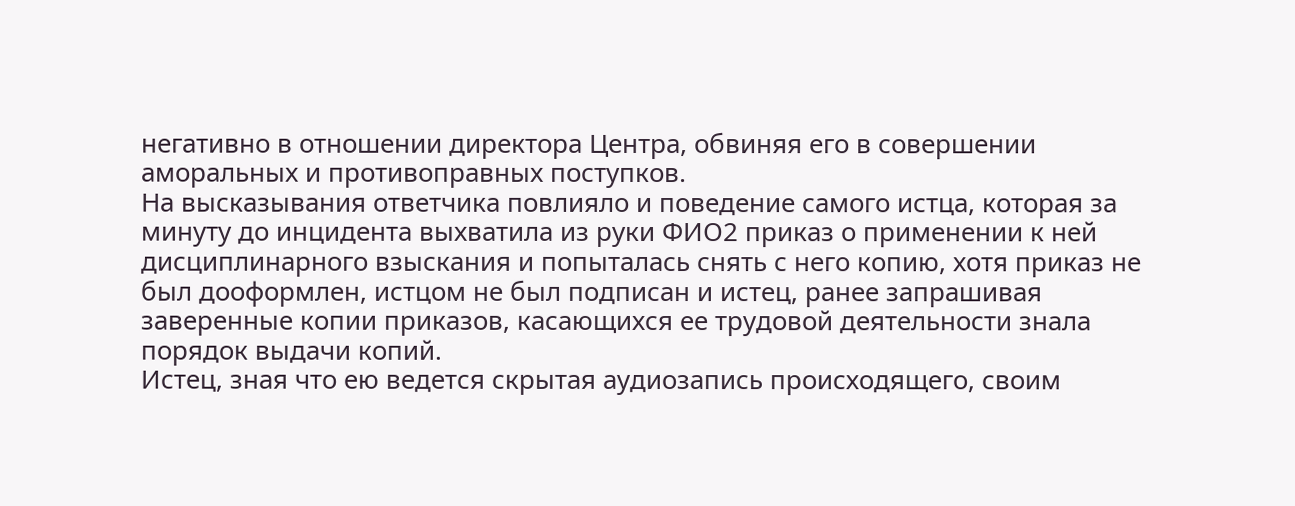негативно в отношении директора Центра, обвиняя его в совершении аморальных и противоправных поступков.
На высказывания ответчика повлияло и поведение самого истца, которая за минуту до инцидента выхватила из руки ФИО2 приказ о применении к ней дисциплинарного взыскания и попыталась снять с него копию, хотя приказ не был дооформлен, истцом не был подписан и истец, ранее запрашивая заверенные копии приказов, касающихся ее трудовой деятельности знала порядок выдачи копий.
Истец, зная что ею ведется скрытая аудиозапись происходящего, своим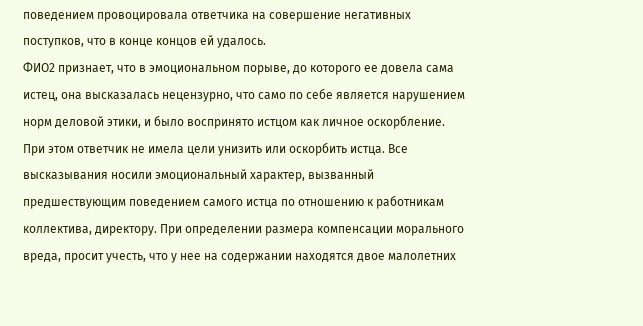поведением провоцировала ответчика на совершение негативных поступков, что в конце концов ей удалось.
ФИО2 признает, что в эмоциональном порыве, до которого ее довела сама истец, она высказалась нецензурно, что само по себе является нарушением норм деловой этики, и было воспринято истцом как личное оскорбление. При этом ответчик не имела цели унизить или оскорбить истца. Все высказывания носили эмоциональный характер, вызванный предшествующим поведением самого истца по отношению к работникам коллектива, директору. При определении размера компенсации морального вреда, просит учесть, что у нее на содержании находятся двое малолетних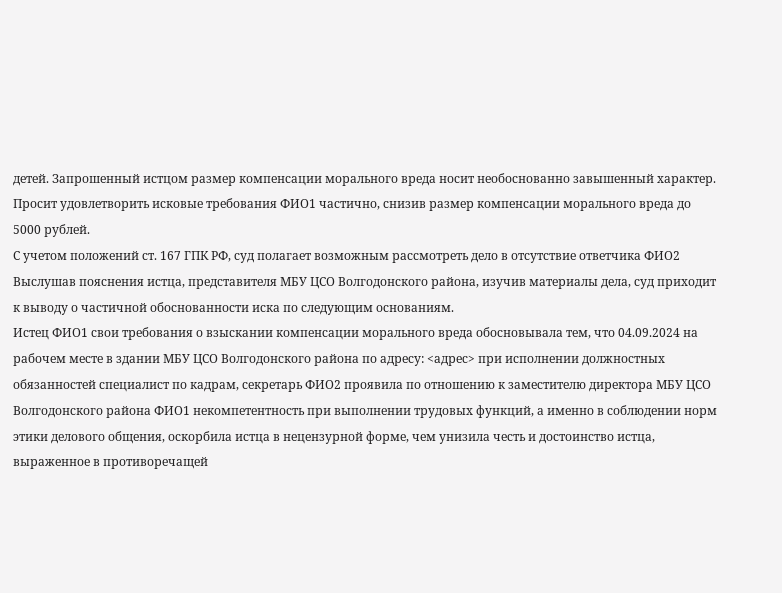детей. Запрошенный истцом размер компенсации морального вреда носит необоснованно завышенный характер. Просит удовлетворить исковые требования ФИО1 частично, снизив размер компенсации морального вреда до 5000 рублей.
С учетом положений ст. 167 ГПК РФ, суд полагает возможным рассмотреть дело в отсутствие ответчика ФИО2
Выслушав пояснения истца, представителя МБУ ЦСО Волгодонского района, изучив материалы дела, суд приходит к выводу о частичной обоснованности иска по следующим основаниям.
Истец ФИО1 свои требования о взыскании компенсации морального вреда обосновывала тем, что 04.09.2024 на рабочем месте в здании МБУ ЦСО Волгодонского района по адресу: <адрес> при исполнении должностных обязанностей специалист по кадрам, секретарь ФИО2 проявила по отношению к заместителю директора МБУ ЦСО Волгодонского района ФИО1 некомпетентность при выполнении трудовых функций, а именно в соблюдении норм этики делового общения, оскорбила истца в нецензурной форме, чем унизила честь и достоинство истца, выраженное в противоречащей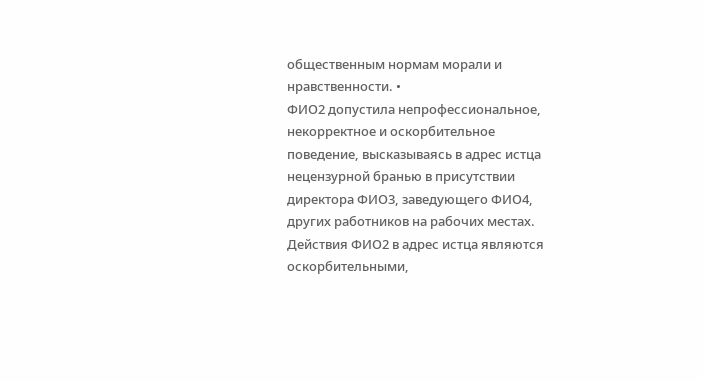общественным нормам морали и нравственности. •
ФИО2 допустила непрофессиональное, некорректное и оскорбительное поведение, высказываясь в адрес истца нецензурной бранью в присутствии директора ФИО3, заведующего ФИО4, других работников на рабочих местах.
Действия ФИО2 в адрес истца являются оскорбительными,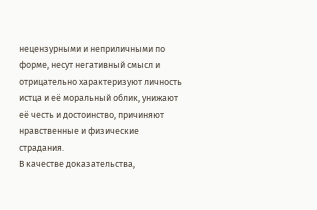нецензурными и неприличными по форме, несут негативный смысл и
отрицательно характеризуют личность истца и её моральный облик, унижают её честь и достоинство, причиняют нравственные и физические страдания.
В качестве доказательства,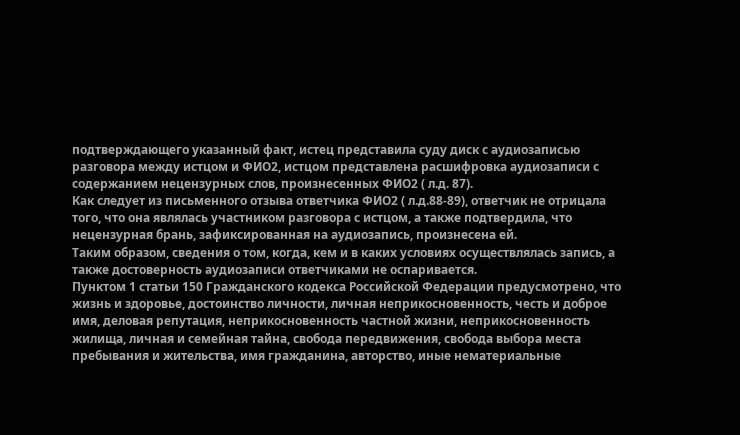подтверждающего указанный факт, истец представила суду диск с аудиозаписью разговора между истцом и ФИО2, истцом представлена расшифровка аудиозаписи с содержанием нецензурных слов, произнесенных ФИО2 ( л.д. 87).
Как следует из письменного отзыва ответчика ФИО2 ( л.д.88-89), ответчик не отрицала того, что она являлась участником разговора с истцом, а также подтвердила, что нецензурная брань, зафиксированная на аудиозапись, произнесена ей.
Таким образом, сведения о том, когда, кем и в каких условиях осуществлялась запись, а также достоверность аудиозаписи ответчиками не оспаривается.
Пунктом 1 статьи 150 Гражданского кодекса Российской Федерации предусмотрено, что жизнь и здоровье, достоинство личности, личная неприкосновенность, честь и доброе имя, деловая репутация, неприкосновенность частной жизни, неприкосновенность жилища, личная и семейная тайна, свобода передвижения, свобода выбора места пребывания и жительства, имя гражданина, авторство, иные нематериальные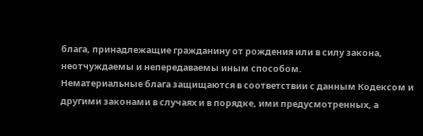блага, принадлежащие гражданину от рождения или в силу закона, неотчуждаемы и непередаваемы иным способом.
Нематериальные блага защищаются в соответствии с данным Кодексом и другими законами в случаях и в порядке, ими предусмотренных, а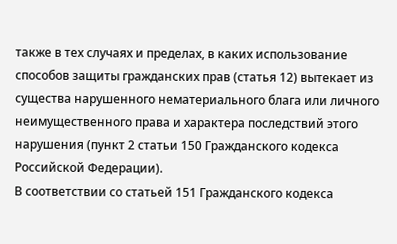также в тех случаях и пределах, в каких использование способов защиты гражданских прав (статья 12) вытекает из существа нарушенного нематериального блага или личного неимущественного права и характера последствий этого нарушения (пункт 2 статьи 150 Гражданского кодекса Российской Федерации).
В соответствии со статьей 151 Гражданского кодекса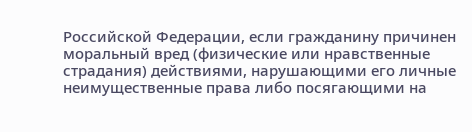Российской Федерации, если гражданину причинен моральный вред (физические или нравственные страдания) действиями, нарушающими его личные неимущественные права либо посягающими на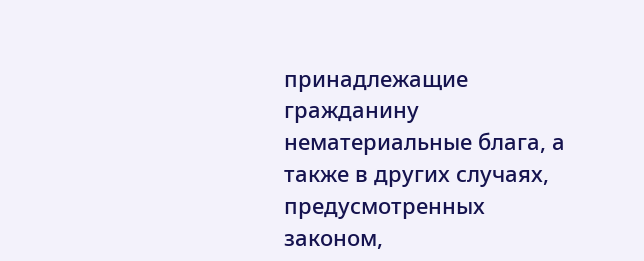принадлежащие гражданину нематериальные блага, а также в других случаях, предусмотренных законом,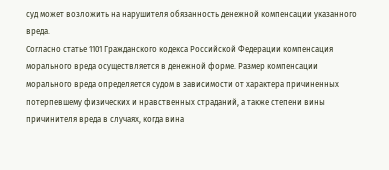суд может возложить на нарушителя обязанность денежной компенсации указанного вреда.
Согласно статье 1101 Гражданского кодекса Российской Федерации компенсация морального вреда осуществляется в денежной форме. Размер компенсации морального вреда определяется судом в зависимости от характера причиненных потерпевшему физических и нравственных страданий, а также степени вины причинителя вреда в случаях, когда вина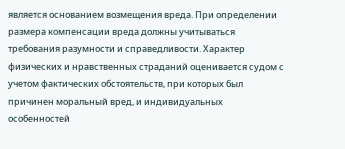является основанием возмещения вреда. При определении размера компенсации вреда должны учитываться требования разумности и справедливости. Характер физических и нравственных страданий оценивается судом с учетом фактических обстоятельств, при которых был причинен моральный вред, и индивидуальных особенностей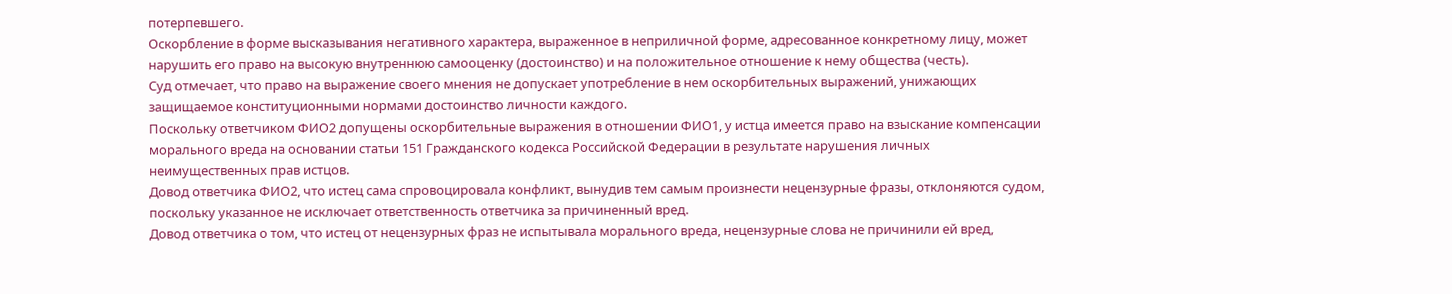потерпевшего.
Оскорбление в форме высказывания негативного характера, выраженное в неприличной форме, адресованное конкретному лицу, может нарушить его право на высокую внутреннюю самооценку (достоинство) и на положительное отношение к нему общества (честь).
Суд отмечает, что право на выражение своего мнения не допускает употребление в нем оскорбительных выражений, унижающих защищаемое конституционными нормами достоинство личности каждого.
Поскольку ответчиком ФИО2 допущены оскорбительные выражения в отношении ФИО1, у истца имеется право на взыскание компенсации морального вреда на основании статьи 151 Гражданского кодекса Российской Федерации в результате нарушения личных неимущественных прав истцов.
Довод ответчика ФИО2, что истец сама спровоцировала конфликт, вынудив тем самым произнести нецензурные фразы, отклоняются судом, поскольку указанное не исключает ответственность ответчика за причиненный вред.
Довод ответчика о том, что истец от нецензурных фраз не испытывала морального вреда, нецензурные слова не причинили ей вред,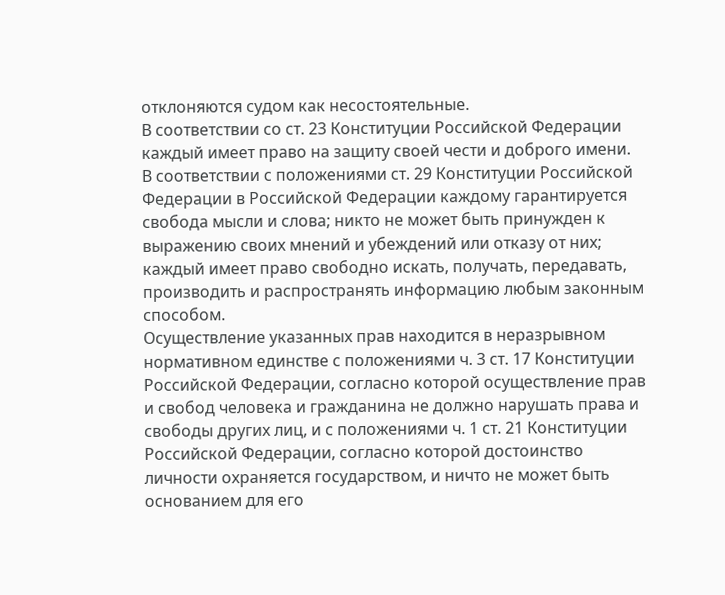отклоняются судом как несостоятельные.
В соответствии со ст. 23 Конституции Российской Федерации каждый имеет право на защиту своей чести и доброго имени.
В соответствии с положениями ст. 29 Конституции Российской Федерации в Российской Федерации каждому гарантируется свобода мысли и слова; никто не может быть принужден к выражению своих мнений и убеждений или отказу от них; каждый имеет право свободно искать, получать, передавать, производить и распространять информацию любым законным способом.
Осуществление указанных прав находится в неразрывном нормативном единстве с положениями ч. 3 ст. 17 Конституции Российской Федерации, согласно которой осуществление прав и свобод человека и гражданина не должно нарушать права и свободы других лиц, и с положениями ч. 1 ст. 21 Конституции Российской Федерации, согласно которой достоинство личности охраняется государством, и ничто не может быть основанием для его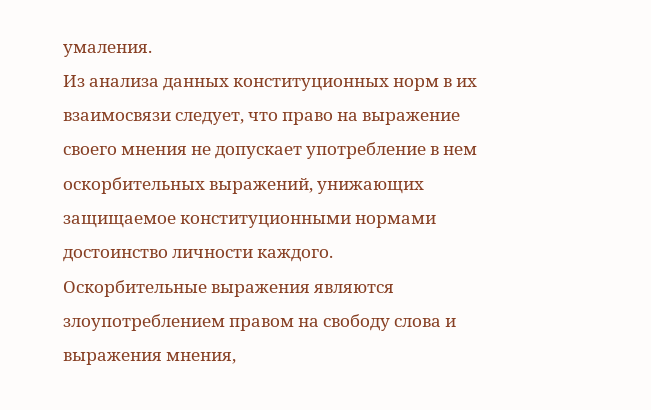умаления.
Из анализа данных конституционных норм в их взаимосвязи следует, что право на выражение своего мнения не допускает употребление в нем оскорбительных выражений, унижающих защищаемое конституционными нормами достоинство личности каждого.
Оскорбительные выражения являются злоупотреблением правом на свободу слова и выражения мнения,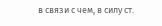в связи с чем, в силу ст.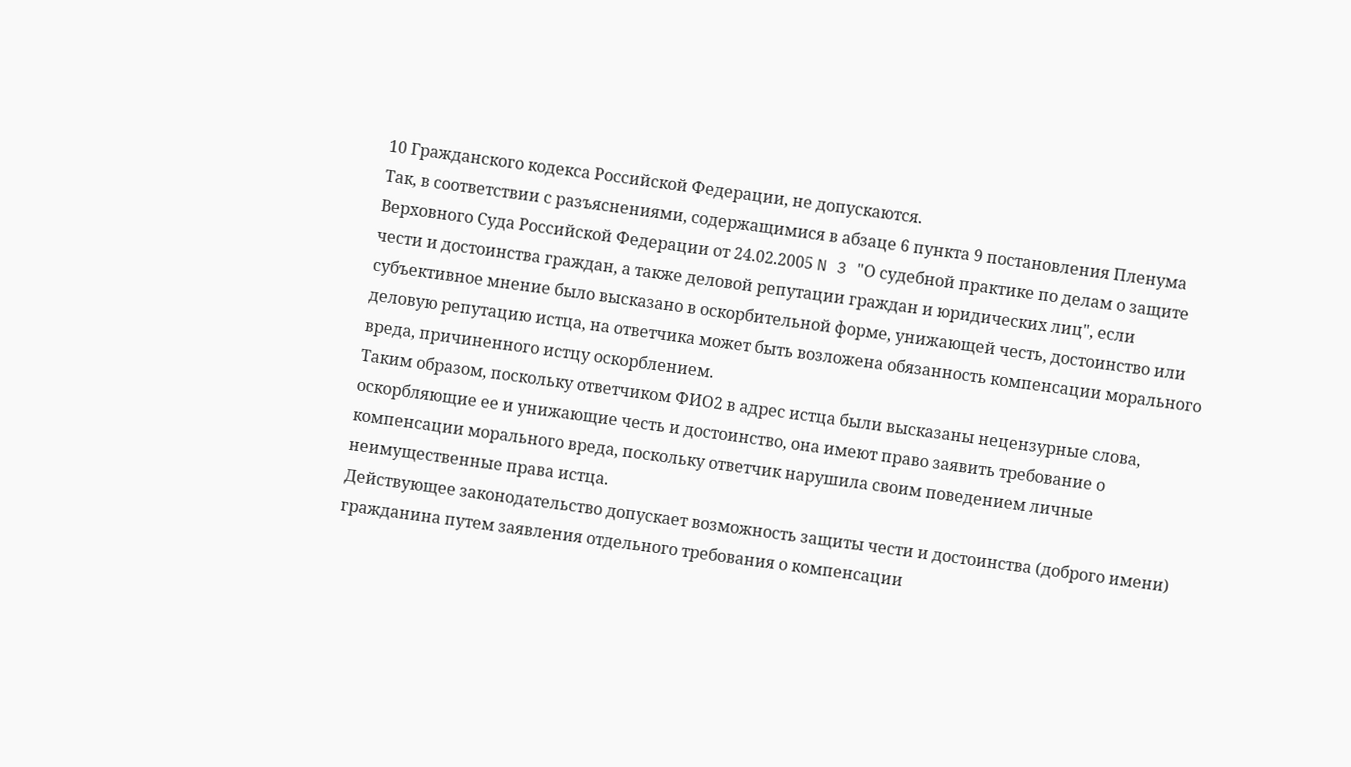10 Гражданского кодекса Российской Федерации, не допускаются.
Так, в соответствии с разъяснениями, содержащимися в абзаце 6 пункта 9 постановления Пленума Верховного Суда Российской Федерации от 24.02.2005 N 3 "О судебной практике по делам о защите чести и достоинства граждан, а также деловой репутации граждан и юридических лиц", если субъективное мнение было высказано в оскорбительной форме, унижающей честь, достоинство или деловую репутацию истца, на ответчика может быть возложена обязанность компенсации морального вреда, причиненного истцу оскорблением.
Таким образом, поскольку ответчиком ФИО2 в адрес истца были высказаны нецензурные слова, оскорбляющие ее и унижающие честь и достоинство, она имеют право заявить требование о компенсации морального вреда, поскольку ответчик нарушила своим поведением личные неимущественные права истца.
Действующее законодательство допускает возможность защиты чести и достоинства (доброго имени) гражданина путем заявления отдельного требования о компенсации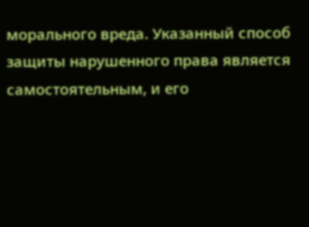морального вреда. Указанный способ защиты нарушенного права является самостоятельным, и его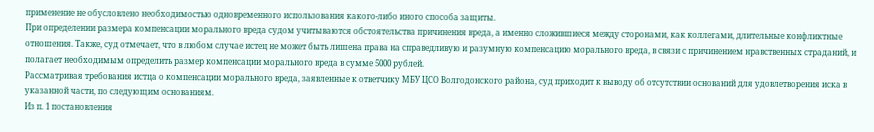применение не обусловлено необходимостью одновременного использования какого-либо иного способа защиты.
При определении размера компенсации морального вреда судом учитываются обстоятельства причинения вреда, а именно сложившиеся между сторонами, как коллегами, длительные конфликтные отношения. Также, суд отмечает, что в любом случае истец не может быть лишена права на справедливую и разумную компенсацию морального вреда, в связи с причинением нравственных страданий, и полагает необходимым определить размер компенсации морального вреда в сумме 5000 рублей.
Рассматривая требования истца о компенсации морального вреда, заявленные к ответчику МБУ ЦСО Волгодонского района, суд приходит к выводу об отсутствии оснований для удовлетворения иска в указанной части, по следующим основаниям.
Из п. 1 постановления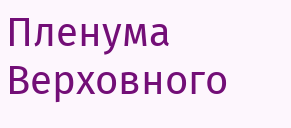Пленума Верховного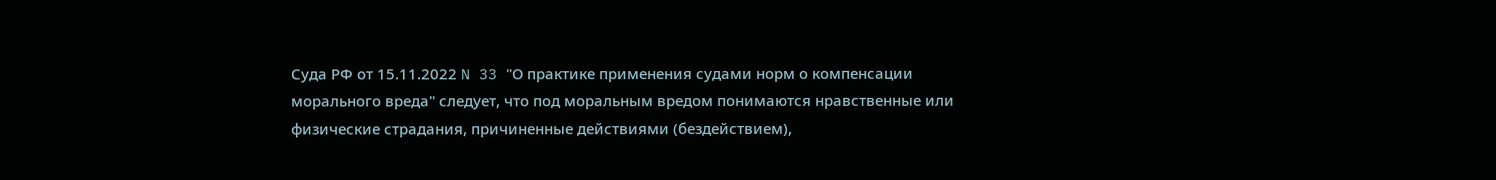Суда РФ от 15.11.2022 N 33 "О практике применения судами норм о компенсации морального вреда" следует, что под моральным вредом понимаются нравственные или физические страдания, причиненные действиями (бездействием),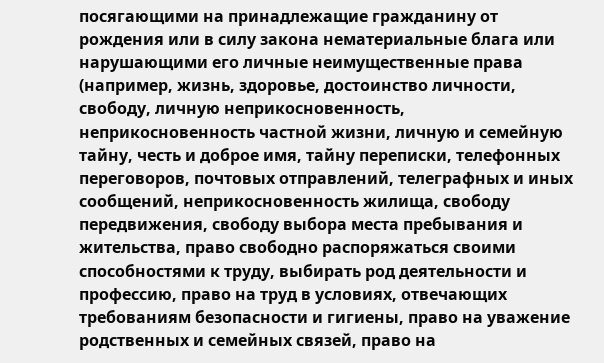посягающими на принадлежащие гражданину от рождения или в силу закона нематериальные блага или нарушающими его личные неимущественные права (например, жизнь, здоровье, достоинство личности, свободу, личную неприкосновенность, неприкосновенность частной жизни, личную и семейную тайну, честь и доброе имя, тайну переписки, телефонных переговоров, почтовых отправлений, телеграфных и иных сообщений, неприкосновенность жилища, свободу передвижения, свободу выбора места пребывания и жительства, право свободно распоряжаться своими способностями к труду, выбирать род деятельности и профессию, право на труд в условиях, отвечающих требованиям безопасности и гигиены, право на уважение родственных и семейных связей, право на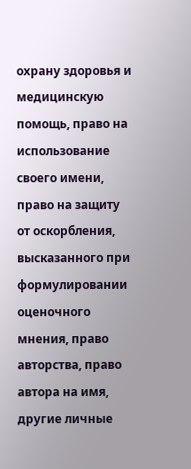охрану здоровья и медицинскую помощь, право на использование своего имени, право на защиту от оскорбления, высказанного при формулировании оценочного мнения, право авторства, право автора на имя, другие личные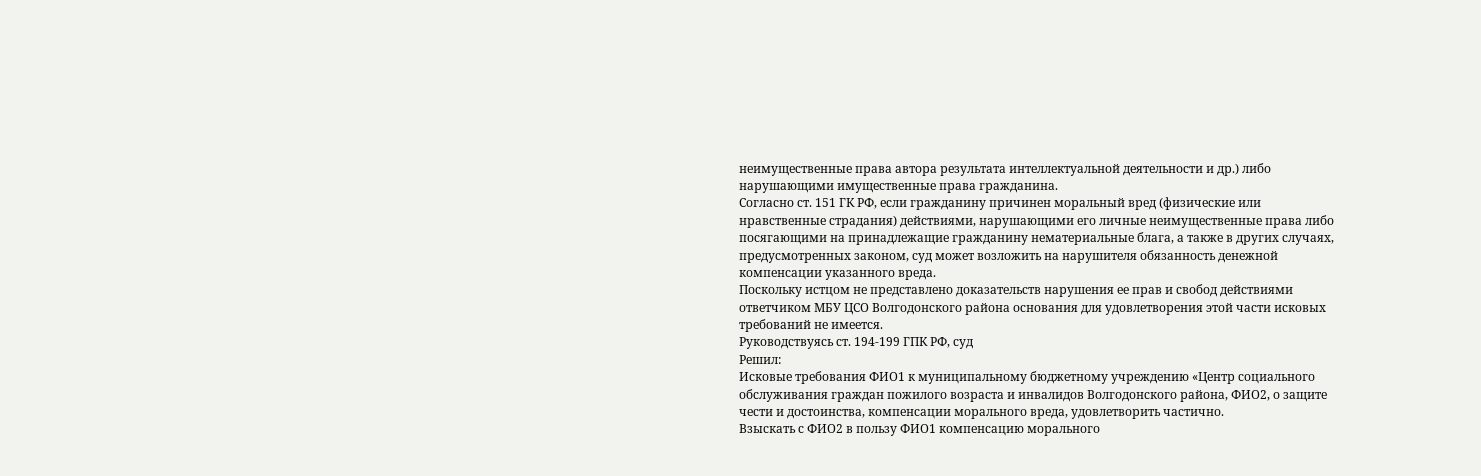неимущественные права автора результата интеллектуальной деятельности и др.) либо нарушающими имущественные права гражданина.
Согласно ст. 151 ГК РФ, если гражданину причинен моральный вред (физические или нравственные страдания) действиями, нарушающими его личные неимущественные права либо посягающими на принадлежащие гражданину нематериальные блага, а также в других случаях, предусмотренных законом, суд может возложить на нарушителя обязанность денежной компенсации указанного вреда.
Поскольку истцом не представлено доказательств нарушения ее прав и свобод действиями ответчиком МБУ ЦСО Волгодонского района основания для удовлетворения этой части исковых требований не имеется.
Руководствуясь ст. 194-199 ГПК РФ, суд
Решил:
Исковые требования ФИО1 к муниципальному бюджетному учреждению «Центр социального обслуживания граждан пожилого возраста и инвалидов Волгодонского района, ФИО2, о защите чести и достоинства, компенсации морального вреда, удовлетворить частично.
Взыскать с ФИО2 в пользу ФИО1 компенсацию морального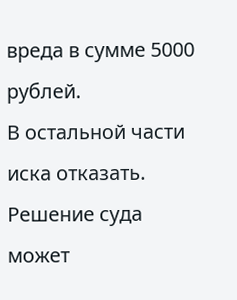вреда в сумме 5000 рублей.
В остальной части иска отказать.
Решение суда может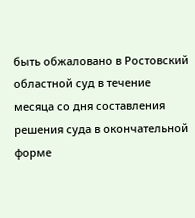быть обжаловано в Ростовский областной суд в течение месяца со дня составления решения суда в окончательной форме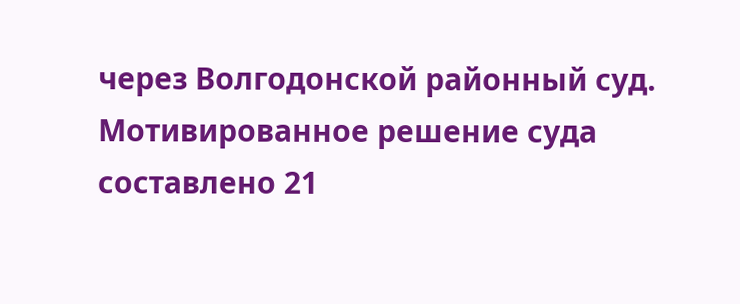через Волгодонской районный суд.
Мотивированное решение суда составлено 21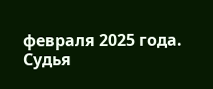февраля 2025 года.
Судья